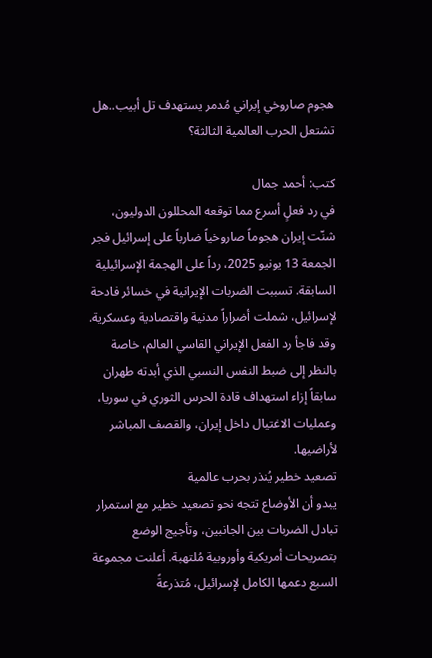هجوم صاروخي إيراني مُدمر يستهدف تل أبيب..هل تشتعل الحرب العالمية الثالثة؟

كتب: أحمد جمال
في رد فعلٍ أسرع مما توقعه المحللون الدوليون، شنّت إيران هجوماً صاروخياً ضارباً على إسرائيل فجر الجمعة 13 يونيو 2025، رداً على الهجمة الإسرائيلية السابقة. تسببت الضربات الإيرانية في خسائر فادحة لإسرائيل، شملت أضراراً مدنية واقتصادية وعسكرية. وقد فاجأ رد الفعل الإيراني القاسي العالم، خاصة بالنظر إلى ضبط النفس النسبي الذي أبدته طهران سابقاً إزاء استهداف قادة الحرس الثوري في سوريا، وعمليات الاغتيال داخل إيران، والقصف المباشر لأراضيها.
تصعيد خطير يُنذر بحرب عالمية
يبدو أن الأوضاع تتجه نحو تصعيد خطير مع استمرار تبادل الضربات بين الجانبين، وتأجيج الوضع بتصريحات أمريكية وأوروبية مُلتهبة. أعلنت مجموعة السبع دعمها الكامل لإسرائيل، مُتذرعةً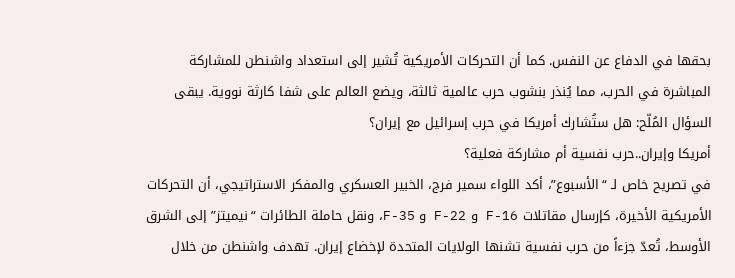بحقها في الدفاع عن النفس. كما أن التحركات الأمريكية تُشير إلى استعداد واشنطن للمشاركة المباشرة في الحرب، مما يُنذر بنشوب حرب عالمية ثالثة، ويضع العالم على شفا كارثة نووية. يبقى السؤال المُلّح: هل ستُشارك أمريكا في حرب إسرائيل مع إيران؟
أمريكا وإيران..حرب نفسية أم مشاركة فعلية؟
في تصريح خاص لـ “الأسبوع”، أكد اللواء سمير فرج، الخبير العسكري والمفكر الاستراتيجي، أن التحركات الأمريكية الأخيرة، كإرسال مقاتلات F-16 و F-22 و F-35، ونقل حاملة الطائرات “نيميتز” إلى الشرق الأوسط، تُعدّ جزءاً من حرب نفسية تشنها الولايات المتحدة لإخضاع إيران. تهدف واشنطن من خلال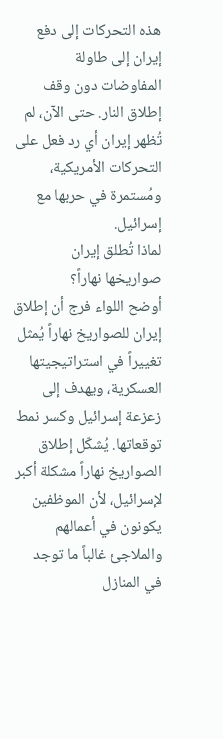هذه التحركات إلى دفع إيران إلى طاولة المفاوضات دون وقف إطلاق النار. حتى الآن، لم تُظهر إيران أي رد فعل على التحركات الأمريكية، ومُستمرة في حربها مع إسرائيل.
لماذا تُطلق إيران صواريخها نهاراً؟
أوضح اللواء فرج أن إطلاق إيران للصواريخ نهاراً يُمثل تغييراً في استراتيجيتها العسكرية، ويهدف إلى زعزعة إسرائيل وكسر نمط توقعاتها. يُشكّل إطلاق الصواريخ نهاراً مشكلة أكبر لإسرائيل، لأن الموظفين يكونون في أعمالهم والملاجئ غالباً ما توجد في المنازل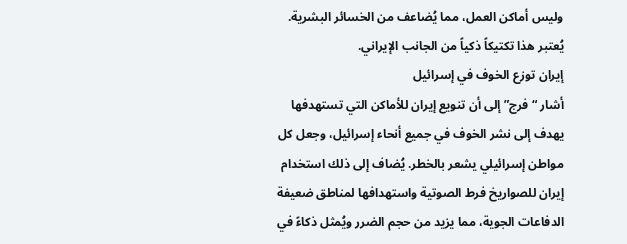وليس أماكن العمل، مما يُضاعف من الخسائر البشرية. يُعتبر هذا تكتيكاً ذكياً من الجانب الإيراني.
إيران توزع الخوف في إسرائيل
أشار “فرج” إلى أن تنويع إيران للأماكن التي تستهدفها يهدف إلى نشر الخوف في جميع أنحاء إسرائيل، وجعل كل مواطن إسرائيلي يشعر بالخطر. يُضاف إلى ذلك استخدام إيران للصواريخ فرط الصوتية واستهدافها لمناطق ضعيفة الدفاعات الجوية، مما يزيد من حجم الضرر ويُمثل ذكاءً في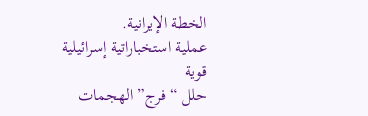الخطة الإيرانية.
عملية استخباراتية إسرائيلية قوية
حلل “فرج” الهجمات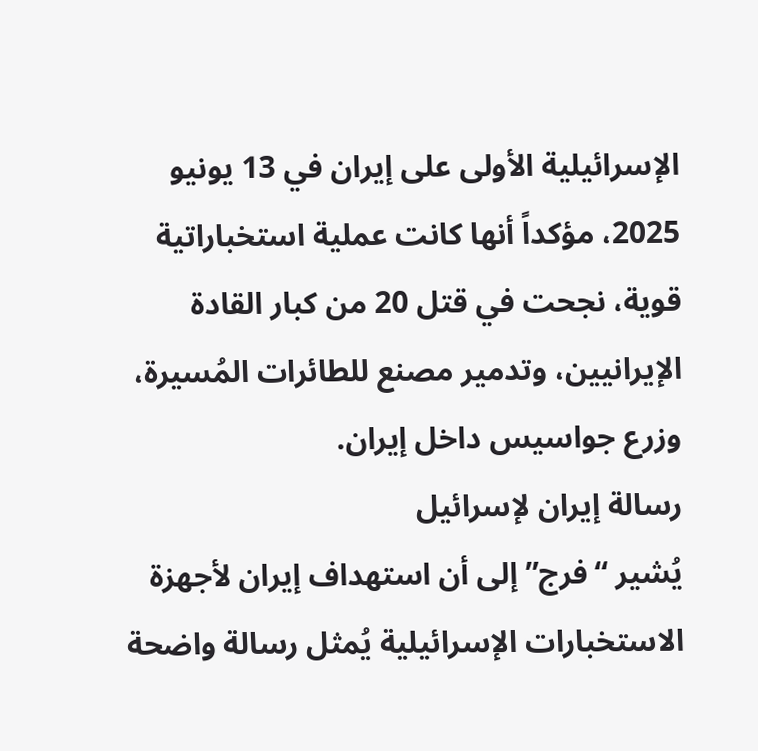الإسرائيلية الأولى على إيران في 13 يونيو 2025، مؤكداً أنها كانت عملية استخباراتية قوية، نجحت في قتل 20 من كبار القادة الإيرانيين، وتدمير مصنع للطائرات المُسيرة، وزرع جواسيس داخل إيران.
رسالة إيران لإسرائيل
يُشير “فرج” إلى أن استهداف إيران لأجهزة الاستخبارات الإسرائيلية يُمثل رسالة واضحة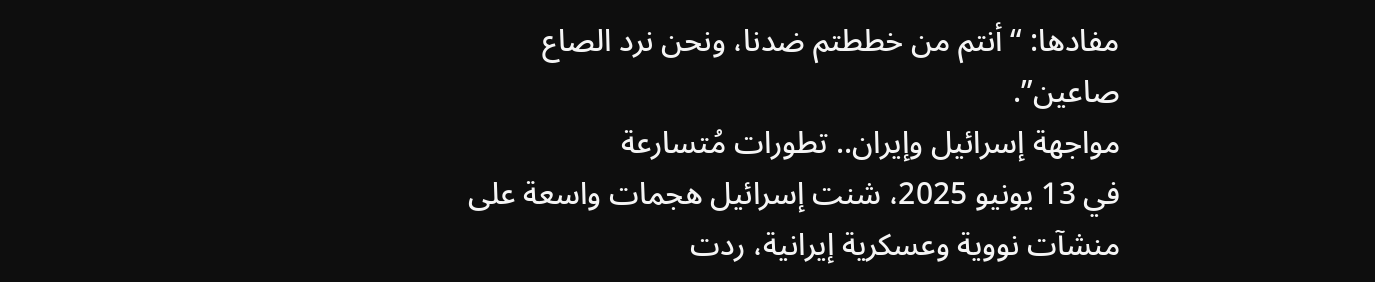مفادها: “أنتم من خططتم ضدنا، ونحن نرد الصاع صاعين”.
مواجهة إسرائيل وإيران.. تطورات مُتسارعة
في 13 يونيو 2025، شنت إسرائيل هجمات واسعة على منشآت نووية وعسكرية إيرانية، ردت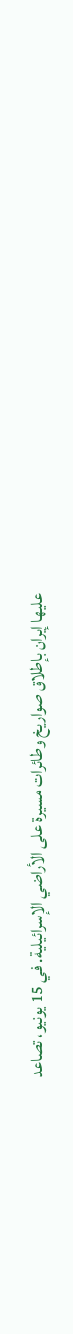عليها إيران بإطلاق صواريخ وطائرات مسيرة على الأراضي الإسرائيلية. في 15 يونيو، تصاعد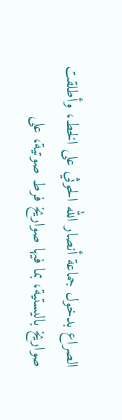الصراع بدخول جماعة أنصار الله الحوثي على الخط، وأطلقت صواريخ باليستية، بما فيها صواريخ فرط صوتية، على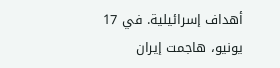أهداف إسرائيلية. في 17 يونيو، هاجمت إيران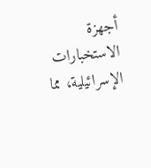أجهزة الاستخبارات الإسرائيلية، مما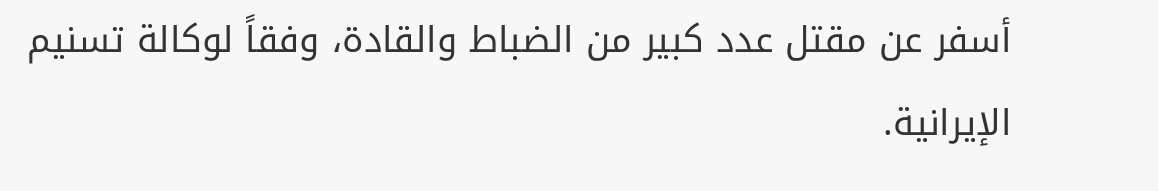أسفر عن مقتل عدد كبير من الضباط والقادة، وفقاً لوكالة تسنيم الإيرانية.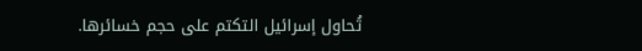تُحاول إسرائيل التكتم على حجم خسائرها.